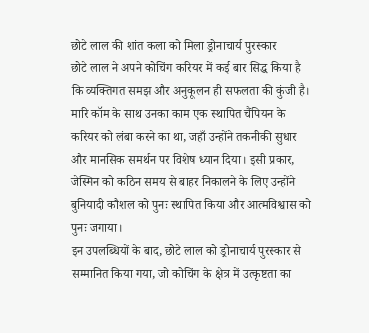छोटे लाल की शांत कला को मिला ड्रोनाचार्य पुरस्कार
छोटे लाल ने अपने कोचिंग करियर में कई बार सिद्ध किया है कि व्यक्तिगत समझ और अनुकूलन ही सफलता की कुंजी है। मारि कॉम के साथ उनका काम एक स्थापित चैंपियन के करियर को लंबा करने का था, जहाँ उन्होंने तकनीकी सुधार और मानसिक समर्थन पर विशेष ध्यान दिया। इसी प्रकार, जेस्मिन को कठिन समय से बाहर निकालने के लिए उन्होंने बुनियादी कौशल को पुनः स्थापित किया और आत्मविश्वास को पुनः जगाया।
इन उपलब्धियों के बाद, छोटे लाल को ड्रोनाचार्य पुरस्कार से सम्मानित किया गया, जो कोचिंग के क्षेत्र में उत्कृष्टता का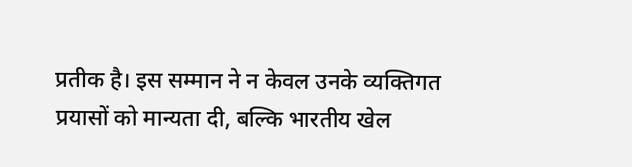प्रतीक है। इस सम्मान ने न केवल उनके व्यक्तिगत प्रयासों को मान्यता दी, बल्कि भारतीय खेल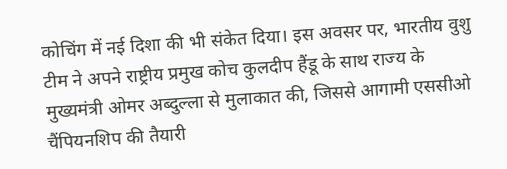कोचिंग में नई दिशा की भी संकेत दिया। इस अवसर पर, भारतीय वुशु टीम ने अपने राष्ट्रीय प्रमुख कोच कुलदीप हैंडू के साथ राज्य के मुख्यमंत्री ओमर अब्दुल्ला से मुलाकात की, जिससे आगामी एससीओ चैंपियनशिप की तैयारी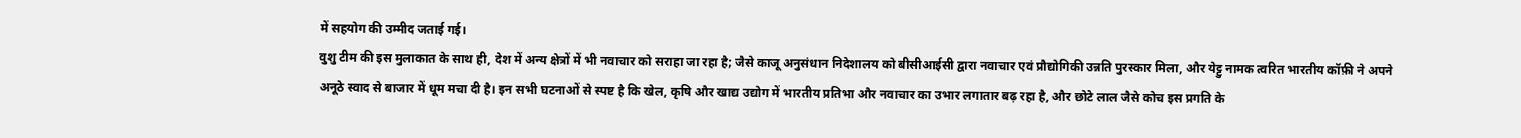में सहयोग की उम्मीद जताई गई।
वुशु टीम की इस मुलाकात के साथ ही, देश में अन्य क्षेत्रों में भी नवाचार को सराहा जा रहा है; जैसे काजू अनुसंधान निदेशालय को बीसीआईसी द्वारा नवाचार एवं प्रौद्योगिकी उन्नति पुरस्कार मिला, और येट्टु नामक त्वरित भारतीय कॉफ़ी ने अपने अनूठे स्वाद से बाजार में धूम मचा दी है। इन सभी घटनाओं से स्पष्ट है कि खेल, कृषि और खाद्य उद्योग में भारतीय प्रतिभा और नवाचार का उभार लगातार बढ़ रहा है, और छोटे लाल जैसे कोच इस प्रगति के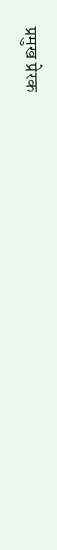प्रमुख प्रेरक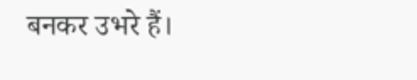बनकर उभरे हैं।